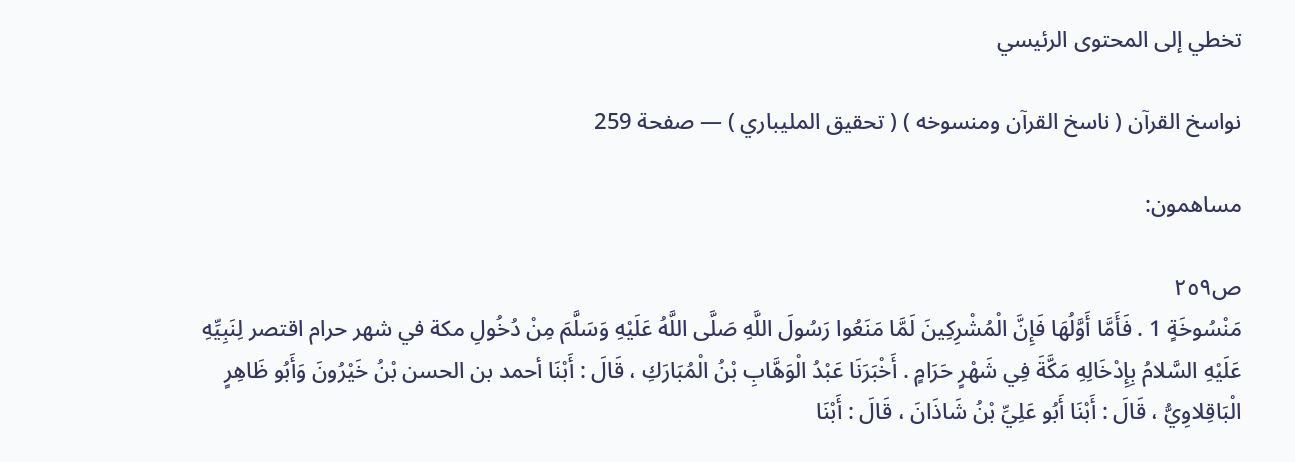تخطي إلى المحتوى الرئيسي

نواسخ القرآن ( ناسخ القرآن ومنسوخه ) ( تحقيق المليباري ) — صفحة 259

مساهمون:

ص٢٥٩
مَنْسُوخَةٍ 1 . فَأَمَّا أَوَّلُهَا فَإِنَّ الْمُشْرِكِينَ لَمَّا مَنَعُوا رَسُولَ اللَّهِ صَلَّى اللَّهُ عَلَيْهِ وَسَلَّمَ مِنْ دُخُولِ مكة في شهر حرام اقتصر لِنَبِيِّهِ عَلَيْهِ السَّلامُ بِإِدْخَالِهِ مَكَّةَ فِي شَهْرٍ حَرَامٍ . أَخْبَرَنَا عَبْدُ الْوَهَّابِ بْنُ الْمُبَارَكِ ، قَالَ : أَبْنَا أحمد بن الحسن بْنُ خَيْرُونَ وَأَبُو ظَاهِرٍ الْبَاقِلاوِيُّ ، قَالَ : أَبْنَا أَبُو عَلِيِّ بْنُ شَاذَانَ ، قَالَ : أَبْنَا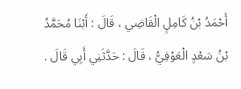أَحْمَدُ بْنُ كَامِلٍ الْقَاضِي ، قَالَ : أَبْنَا مُحَمَّدُ بْنُ سَعْدٍ الْعَوْفِيُّ ، قَالَ : حَدَّثَنِي أَبِي قَالَ .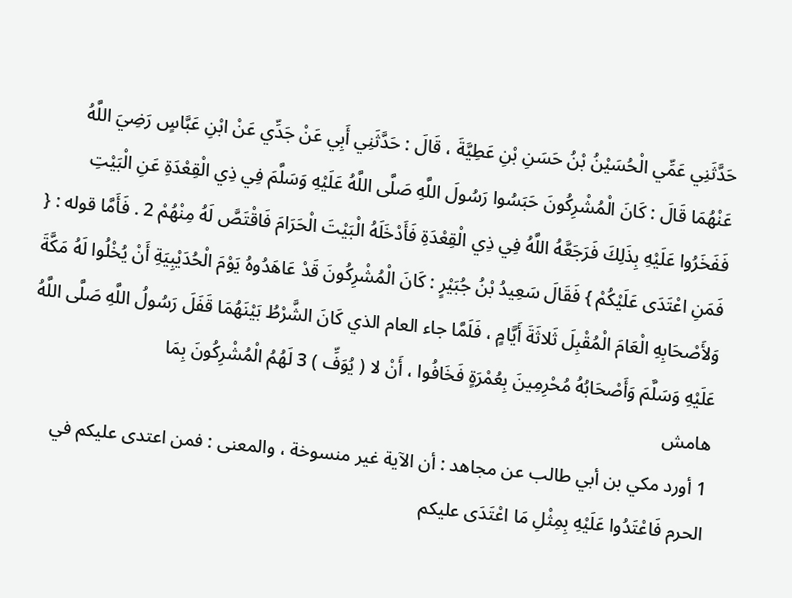حَدَّثَنِي عَمِّي الْحُسَيْنُ بْنُ حَسَنِ بْنِ عَطِيَّةَ ، قَالَ : حَدَّثَنِي أَبِي عَنْ جَدِّي عَنْ ابْنِ عَبَّاسٍ رَضِيَ اللَّهُ عَنْهُمَا قَالَ : كَانَ الْمُشْرِكُونَ حَبَسُوا رَسُولَ اللَّهِ صَلَّى اللَّهُ عَلَيْهِ وَسَلَّمَ فِي ذِي الْقِعْدَةِ عَنِ الْبَيْتِ فَفَخَرُوا عَلَيْهِ بِذَلِكَ فَرَجَعَّهُ اللَّهُ فِي ذِي الْقِعْدَةِ فَأَدْخَلَهُ الْبَيْتَ الْحَرَامَ فَاقْتَصَّ لَهُ مِنْهُمْ 2 . فَأَمَّا قوله : { فَمَنِ اعْتَدَى عَلَيْكُمْ } فَقَالَ سَعِيدُ بْنُ جُبَيْرٍ : كَانَ الْمُشْرِكُونَ قَدْ عَاهَدُوهُ يَوْمَ الْحُدَيْبِيَةِ أَنْ يُخْلُوا لَهُ مَكَّةَ وَلأَصْحَابِهِ الْعَامَ الْمُقْبِلَ ثَلاثَةَ أَيَّامٍ ، فَلَمَّا جاء العام الذي كَانَ الشَّرْطُ بَيْنَهُمَا قَفَلَ رَسُولُ اللَّهِ صَلَّى اللَّهُ عَلَيْهِ وَسَلَّمَ وَأَصْحَابُهُ مُحْرِمِينَ بِعُمْرَةٍ فَخَافُوا ، أَنْ لا ( يُوَفِّ ) 3 لَهُمُ الْمُشْرِكُونَ بِمَا
هامش
1 أورد مكي بن أبي طالب عن مجاهد : أن الآية غير منسوخة ، والمعنى : فمن اعتدى عليكم في الحرم فَاعْتَدُوا عَلَيْهِ بِمِثْلِ مَا اعْتَدَى عليكم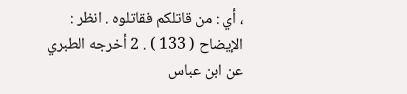، أي : من قاتلكم فقاتلوه . انظر : الإيضاح ( 133 ) . 2 أخرجه الطبري عن ابن عباس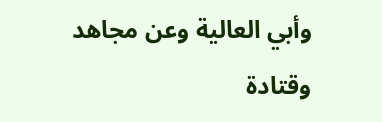وأبي العالية وعن مجاهد وقتادة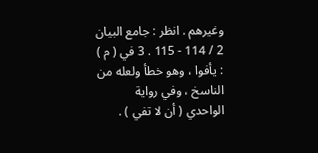وغيرهم . انظر : جامع البيان 2 / 114 - 115 . 3 في ( م ) : يأفوا ، وهو خطأ ولعله من الناسخ ، وفي رواية الواحدي ( أن لا تفي ) .